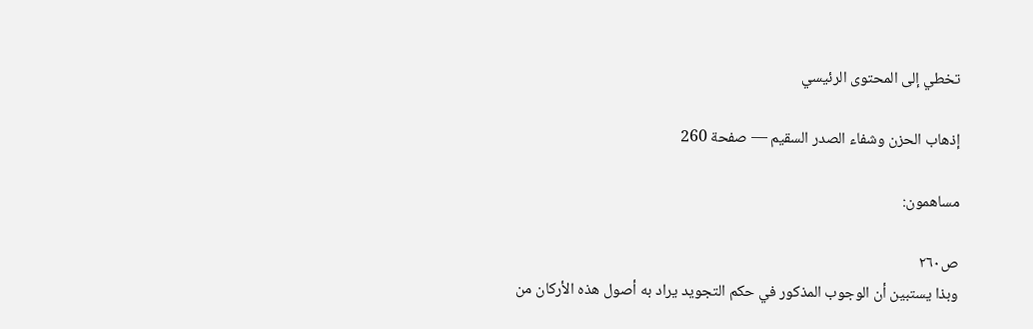تخطي إلى المحتوى الرئيسي

إذهاب الحزن وشفاء الصدر السقيم — صفحة 260

مساهمون:

ص٢٦٠
وبذا يستبين أن الوجوب المذكور في حكم التجويد يراد به أصول هذه الأركان من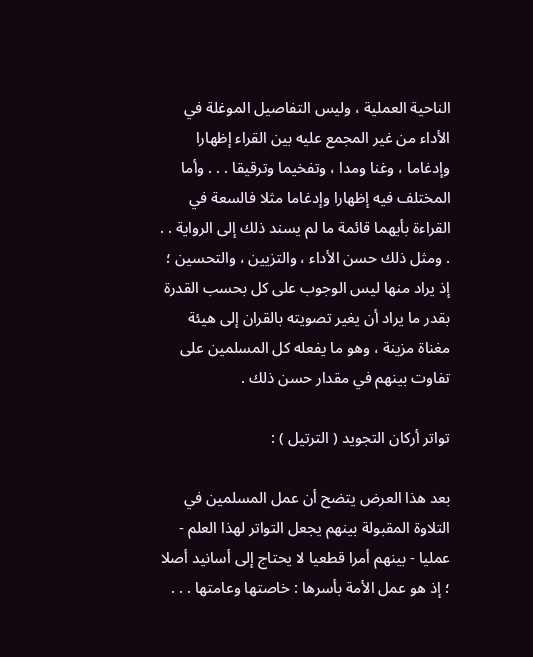الناحية العملية ، وليس التفاصيل الموغلة في الأداء من غير المجمع عليه بين القراء إظهارا وإدغاما ، وغنا ومدا ، وتفخيما وترقيقا . . . وأما المختلف فيه إظهارا وإدغاما مثلا فالسعة في القراءة بأيهما قائمة ما لم يسند ذلك إلى الرواية . . . ومثل ذلك حسن الأداء ، والتزيين ، والتحسين ؛ إذ يراد منها ليس الوجوب على كل بحسب القدرة بقدر ما يراد أن يغير تصويته بالقران إلى هيئة مغناة مزينة ، وهو ما يفعله كل المسلمين على تفاوت بينهم في مقدار حسن ذلك .

تواتر أركان التجويد ( الترتيل ) :

بعد هذا العرض يتضح أن عمل المسلمين في التلاوة المقبولة بينهم يجعل التواتر لهذا العلم - عمليا - بينهم أمرا قطعيا لا يحتاج إلى أسانيد أصلا ؛ إذ هو عمل الأمة بأسرها : خاصتها وعامتها . . .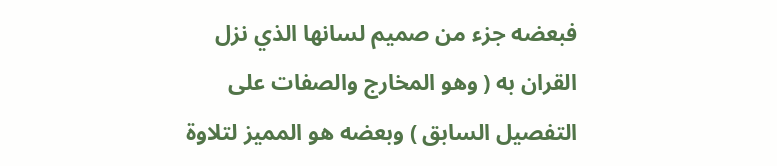فبعضه جزء من صميم لسانها الذي نزل القران به ( وهو المخارج والصفات على التفصيل السابق ) وبعضه هو المميز لتلاوة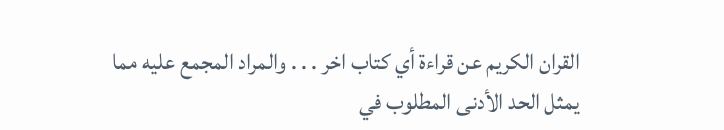القران الكريم عن قراءة أي كتاب اخر . . . والمراد المجمع عليه مما يمثل الحد الأدنى المطلوب في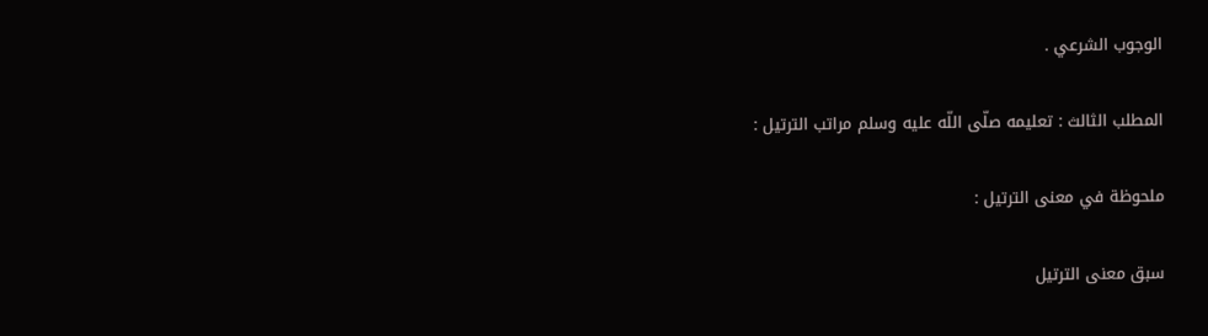الوجوب الشرعي .

المطلب الثالث : تعليمه صلّى اللّه عليه وسلم مراتب الترتيل :

ملحوظة في معنى الترتيل :

سبق معنى الترتيل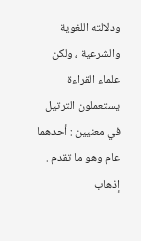ودلالته اللغوية والشرعية ، ولكن علماء القراءة يستعملون الترتيل في معنيين : أحدهما عام وهو ما تقدم .
إذهاب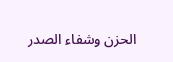الحزن وشفاء الصدر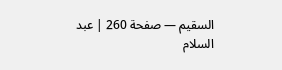السقيم — صفحة 260 | عبد السلام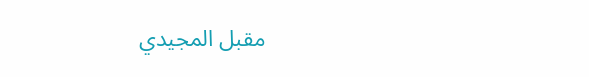مقبل المجيدي